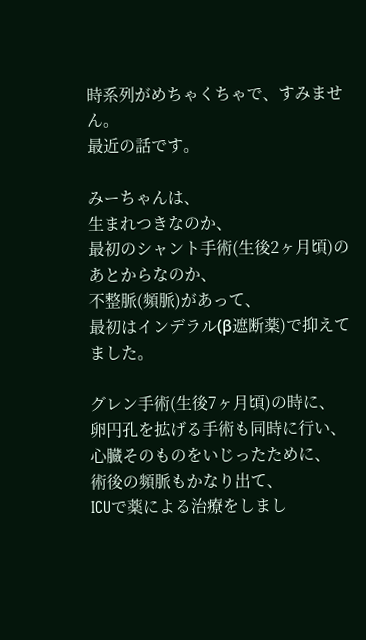時系列がめちゃくちゃで、すみません。
最近の話です。

みーちゃんは、
生まれつきなのか、
最初のシャント手術(生後2ヶ月頃)のあとからなのか、
不整脈(頻脈)があって、
最初はインデラル(β遮断薬)で抑えてました。

グレン手術(生後7ヶ月頃)の時に、
卵円孔を拡げる手術も同時に行い、
心臓そのものをいじったために、
術後の頻脈もかなり出て、
ICUで薬による治療をしまし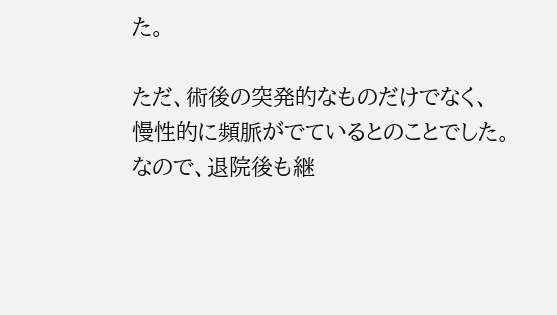た。

ただ、術後の突発的なものだけでなく、
慢性的に頻脈がでているとのことでした。
なので、退院後も継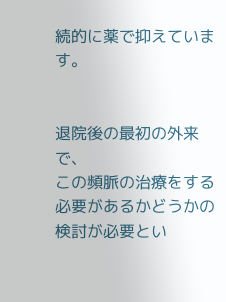続的に薬で抑えています。


退院後の最初の外来で、
この頻脈の治療をする必要があるかどうかの検討が必要とい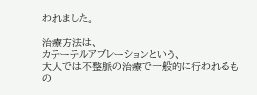われました。

治療方法は、
カテーテルアブレーションという、
大人では不整脈の治療で一般的に行われるもの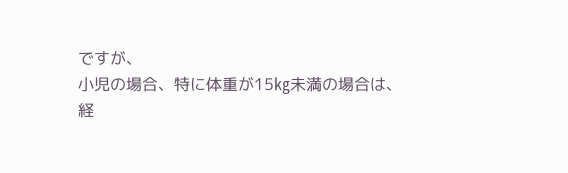ですが、
小児の場合、特に体重が15㎏未満の場合は、
経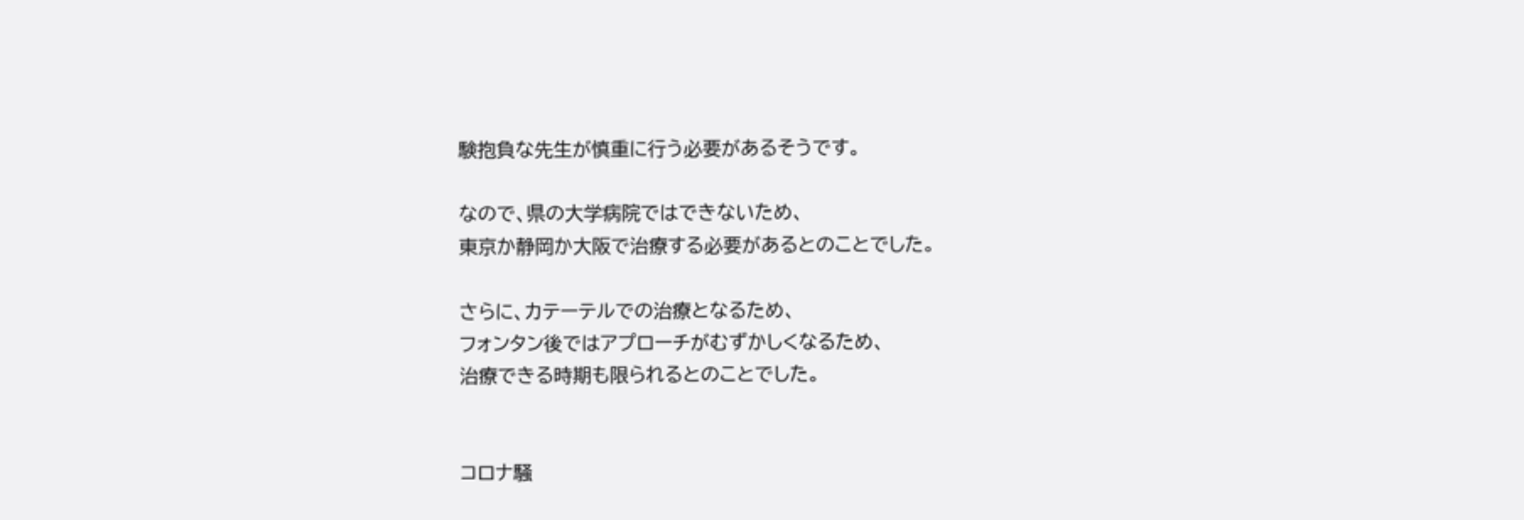験抱負な先生が慎重に行う必要があるそうです。

なので、県の大学病院ではできないため、
東京か静岡か大阪で治療する必要があるとのことでした。

さらに、カテーテルでの治療となるため、
フォンタン後ではアプローチがむずかしくなるため、
治療できる時期も限られるとのことでした。


コロナ騒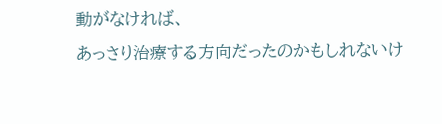動がなければ、
あっさり治療する方向だったのかもしれないけ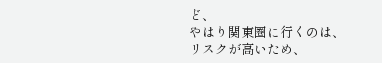ど、
やはり関東圏に行くのは、
リスクが高いため、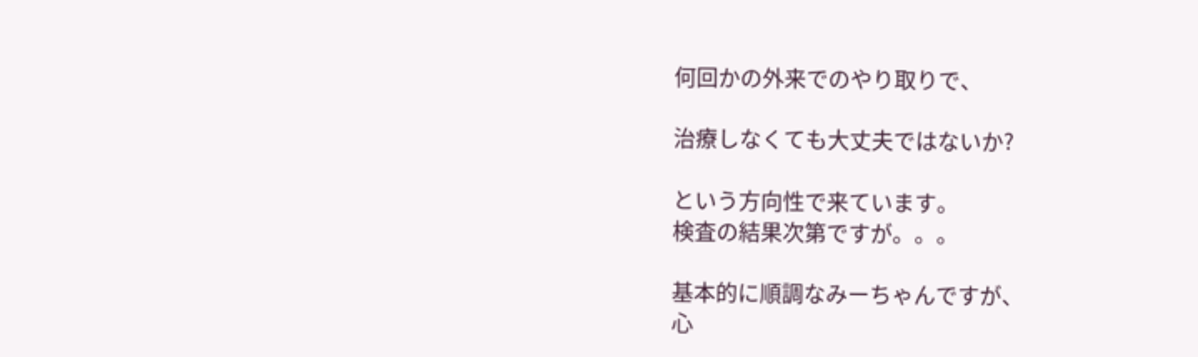何回かの外来でのやり取りで、

治療しなくても大丈夫ではないか?

という方向性で来ています。
検査の結果次第ですが。。。

基本的に順調なみーちゃんですが、
心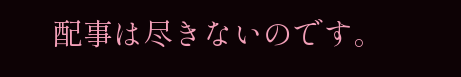配事は尽きないのです。